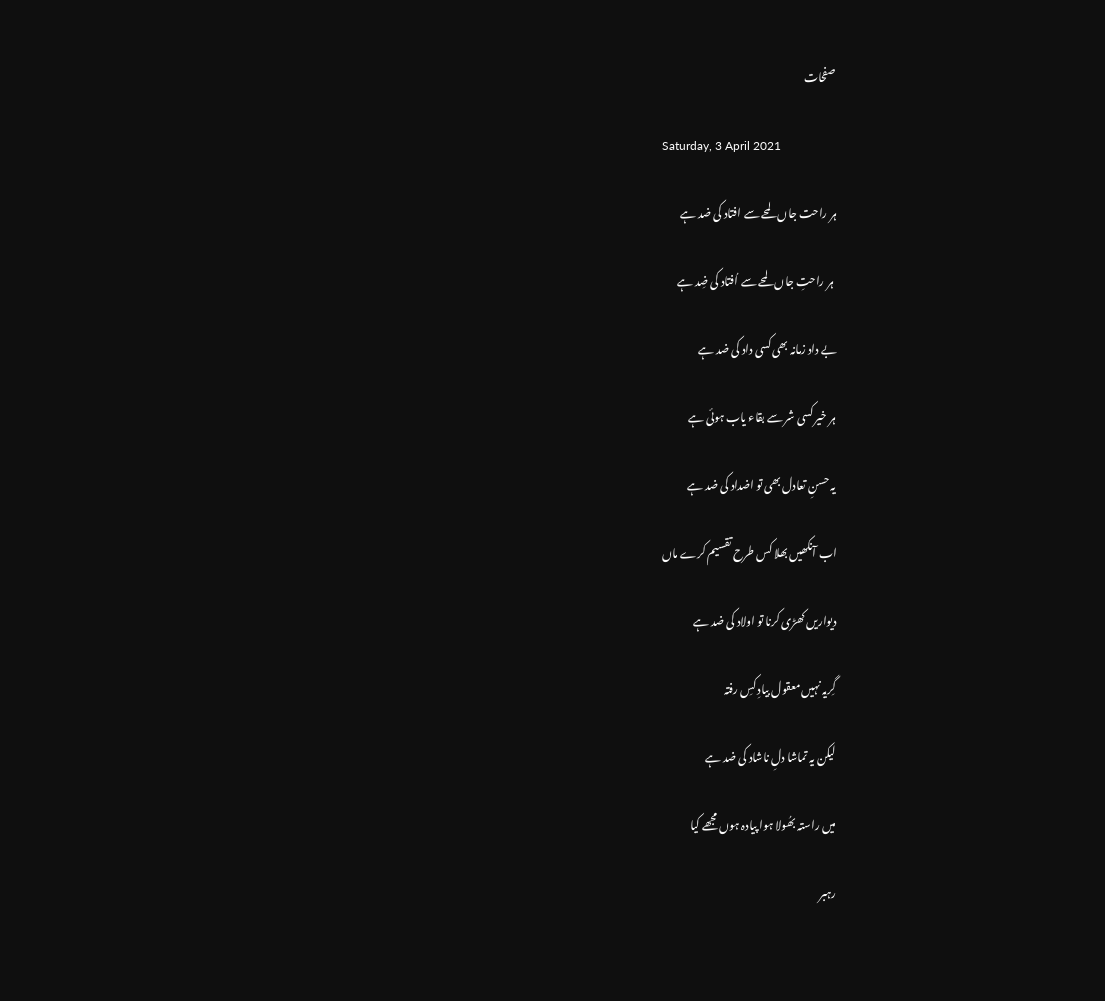صفحات

Saturday, 3 April 2021

ہر راحت جاں لمحے سے افتاد کی ضد ہے

 ہر راحتِ جاں لمحے سے اُفتاد کی ضِد ہے

بے داد زمانہ بھی کسی داد کی ضد ہے

ہر خیر کسی شر سے بقاء یاب ہوئی ہے

یہ حسنِ تعادل بھی تو اضداد کی ضد ہے

اب آنکھیں بھلا کس طرح تقسیم کرے ماں

دیواریں کھڑی کرنا تو اولاد کی ضد ہے

گِریہ نہیں معقول بیادِ کسِ رفتہ

لیکن یہ تماشا دلِ ناشاد کی ضد ہے

میں راستہ بھُولا ہوا پیادہ ہوں مجھے کیا

رہبر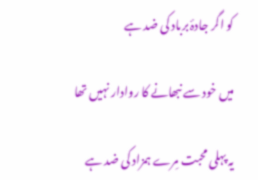کو اگر جادۂ برباد کی ضد ہے

میں خود سے نبھانے کا روادار نہیں تھا

یہ پہلی محبت مِرے ہمزاد کی ضد ہے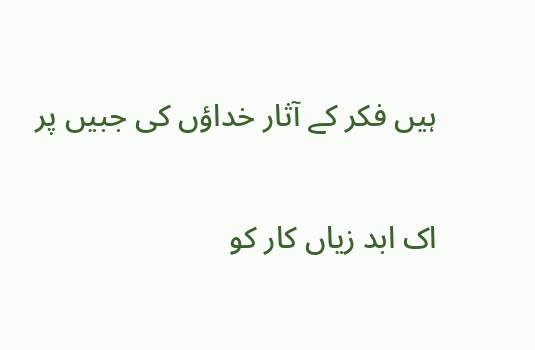ہیں فکر کے آثار خداؤں کی جبیں پر

اک ابد زیاں کار کو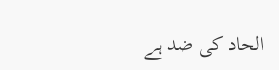الحاد کی ضد ہے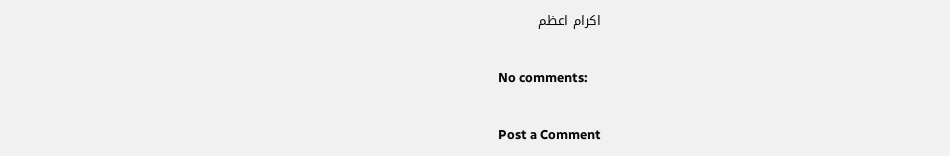اکرام اعظم

No comments:

Post a Comment